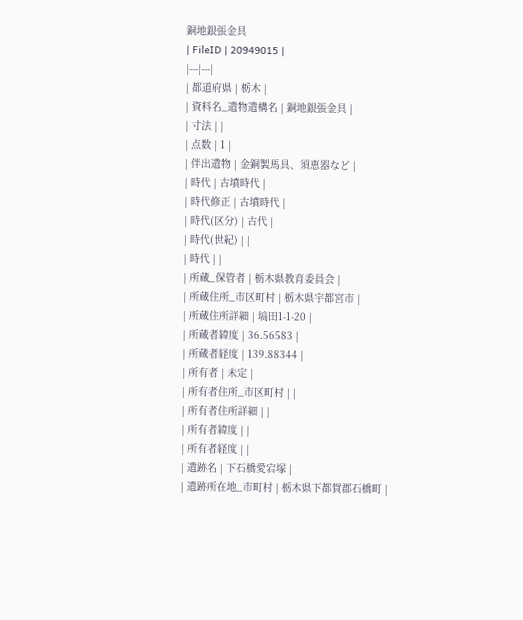銅地銀張金具
| FileID | 20949015 |
|---|---|
| 都道府県 | 栃木 |
| 資料名_遺物遺構名 | 銅地銀張金具 |
| 寸法 | |
| 点数 | 1 |
| 伴出遺物 | 金銅製馬具、須恵器など |
| 時代 | 古墳時代 |
| 時代修正 | 古墳時代 |
| 時代(区分) | 古代 |
| 時代(世紀) | |
| 時代 | |
| 所蔵_保管者 | 栃木県教育委員会 |
| 所蔵住所_市区町村 | 栃木県宇都宮市 |
| 所蔵住所詳細 | 塙田1-1-20 |
| 所蔵者緯度 | 36.56583 |
| 所蔵者経度 | 139.88344 |
| 所有者 | 未定 |
| 所有者住所_市区町村 | |
| 所有者住所詳細 | |
| 所有者緯度 | |
| 所有者経度 | |
| 遺跡名 | 下石橋愛宕塚 |
| 遺跡所在地_市町村 | 栃木県下都賀郡石橋町 |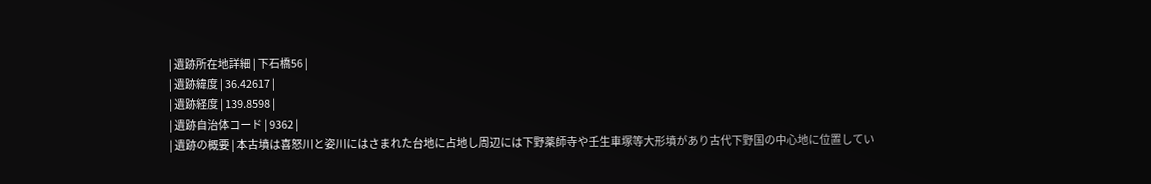| 遺跡所在地詳細 | 下石橋56 |
| 遺跡緯度 | 36.42617 |
| 遺跡経度 | 139.8598 |
| 遺跡自治体コード | 9362 |
| 遺跡の概要 | 本古墳は喜怒川と姿川にはさまれた台地に占地し周辺には下野薬師寺や壬生車塚等大形墳があり古代下野国の中心地に位置してい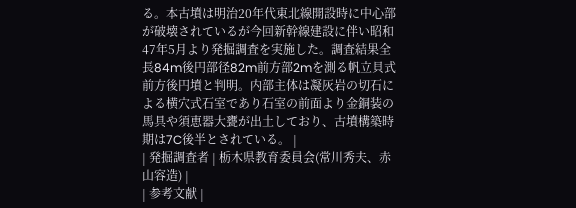る。本古墳は明治20年代東北線開設時に中心部が破壊されているが今回新幹線建設に伴い昭和47年5月より発掘調査を実施した。調査結果全長84m後円部径82m前方部2mを測る帆立貝式前方後円墳と判明。内部主体は凝灰岩の切石による横穴式石室であり石室の前面より金銅装の馬具や須恵器大甕が出土しており、古墳構築時期は7C後半とされている。 |
| 発掘調査者 | 栃木県教育委員会(常川秀夫、赤山容造) |
| 参考文献 |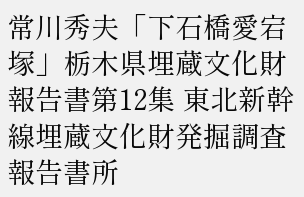常川秀夫「下石橋愛宕塚」栃木県埋蔵文化財報告書第12集 東北新幹線埋蔵文化財発掘調査報告書所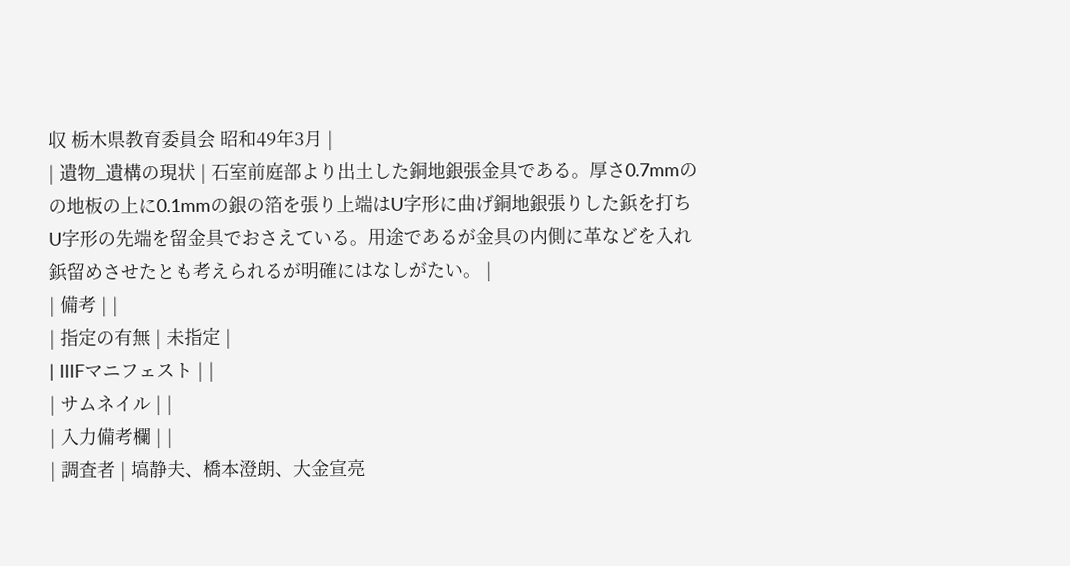収 栃木県教育委員会 昭和49年3月 |
| 遺物_遺構の現状 | 石室前庭部より出土した銅地銀張金具である。厚さ0.7mmの の地板の上に0.1mmの銀の箔を張り上端はU字形に曲げ銅地銀張りした鋲を打ちU字形の先端を留金具でおさえている。用途であるが金具の内側に革などを入れ鋲留めさせたとも考えられるが明確にはなしがたい。 |
| 備考 | |
| 指定の有無 | 未指定 |
| IIIFマニフェスト | |
| サムネイル | |
| 入力備考欄 | |
| 調査者 | 塙静夫、橋本澄朗、大金宣亮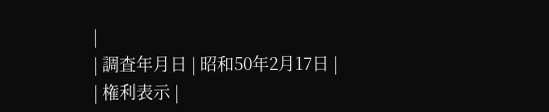|
| 調査年月日 | 昭和50年2月17日 |
| 権利表示 |